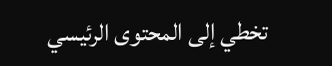تخطي إلى المحتوى الرئيسي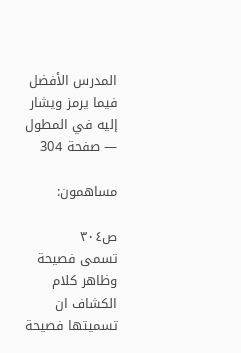المدرس الأفضل فيما يرمز ويشار إليه في المطول — صفحة 304

مساهمون:

ص٣٠٤
تسمى فصيحة وظاهر كلام الكشاف ان تسميتها فصيحة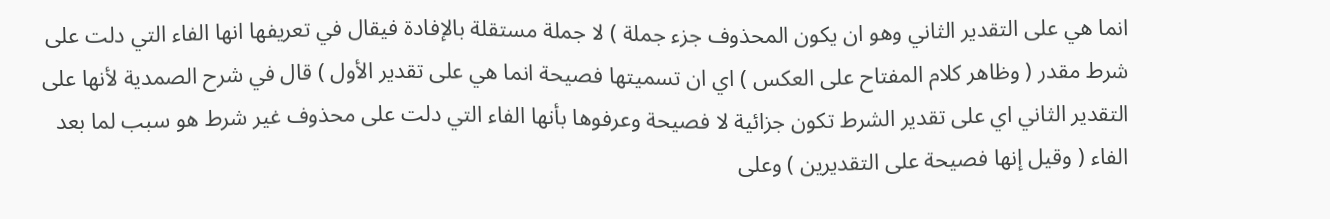انما هي على التقدير الثاني وهو ان يكون المحذوف جزء جملة ) لا جملة مستقلة بالإفادة فيقال في تعريفها انها الفاء التي دلت على شرط مقدر ( وظاهر كلام المفتاح على العكس ) اي ان تسميتها فصيحة انما هي على تقدير الأول ) قال في شرح الصمدية لأنها على التقدير الثاني اي على تقدير الشرط تكون جزائية لا فصيحة وعرفوها بأنها الفاء التي دلت على محذوف غير شرط هو سبب لما بعد الفاء ( وقيل إنها فصيحة على التقديرين ) وعلى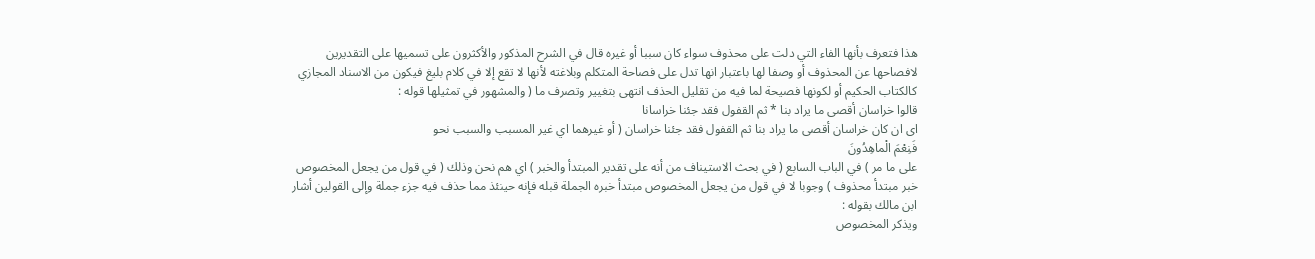هذا فتعرف بأنها الفاء التي دلت على محذوف سواء كان سببا أو غيره قال في الشرح المذكور والأكثرون على تسميها على التقديرين لافصاحها عن المحذوف أو وصفا لها باعتبار انها تدل على فصاحة المتكلم وبلاغته لأنها لا تقع إلا في كلام بليغ فيكون من الاسناد المجازي كالكتاب الحكيم أو لكونها فصيحة لما فيه من تقليل الحذف انتهى بتغيير وتصرف ما ( والمشهور في تمثيلها قوله :
قالوا خراسان أقصى ما يراد بنا * ثم القفول فقد جئنا خراسانا
اى ان كان خراسان أقصى ما يراد بنا ثم القفول فقد جئنا خراسان ( أو غيرهما اي غير المسبب والسبب نحو
فَنِعْمَ الْماهِدُونَ
على ما مر ) في الباب السابع ( في بحث الاستيناف من أنه على تقدير المبتدأ والخبر ) اي هم نحن وذلك ( في قول من يجعل المخصوص خبر مبتدأ محذوف ) وجوبا لا في قول من يجعل المخصوص مبتدأ خبره الجملة قبله فإنه حينئذ مما حذف فيه جزء جملة وإلى القولين أشار ابن مالك بقوله :
ويذكر المخصوص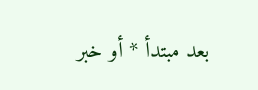بعد مبتدأ * أو خبر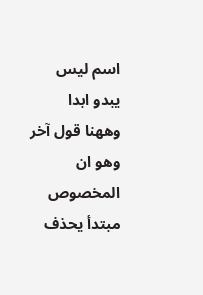اسم ليس يبدو ابدا
وههنا قول آخر وهو ان المخصوص مبتدأ يحذف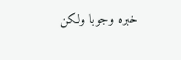خبره وجوبا ولكن